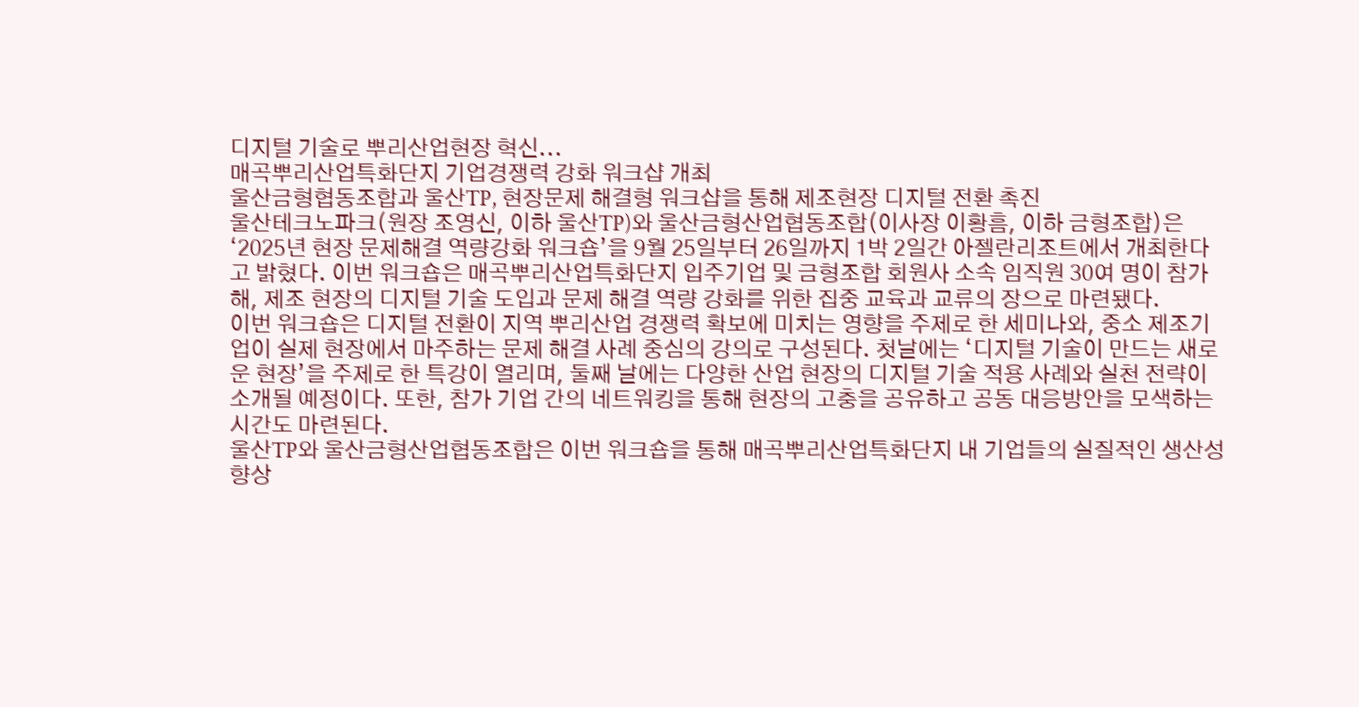디지털 기술로 뿌리산업현장 혁신...
매곡뿌리산업특화단지 기업경쟁력 강화 워크샵 개최
울산금형협동조합과 울산TP, 현장문제 해결형 워크샵을 통해 제조현장 디지털 전환 촉진
울산테크노파크(원장 조영신, 이하 울산TP)와 울산금형산업협동조합(이사장 이황흠, 이하 금형조합)은 ‘2025년 현장 문제해결 역량강화 워크숍’을 9월 25일부터 26일까지 1박 2일간 아젤란리조트에서 개최한다고 밝혔다. 이번 워크숍은 매곡뿌리산업특화단지 입주기업 및 금형조합 회원사 소속 임직원 30여 명이 참가해, 제조 현장의 디지털 기술 도입과 문제 해결 역량 강화를 위한 집중 교육과 교류의 장으로 마련됐다.
이번 워크숍은 디지털 전환이 지역 뿌리산업 경쟁력 확보에 미치는 영향을 주제로 한 세미나와, 중소 제조기업이 실제 현장에서 마주하는 문제 해결 사례 중심의 강의로 구성된다. 첫날에는 ‘디지털 기술이 만드는 새로운 현장’을 주제로 한 특강이 열리며, 둘째 날에는 다양한 산업 현장의 디지털 기술 적용 사례와 실천 전략이 소개될 예정이다. 또한, 참가 기업 간의 네트워킹을 통해 현장의 고충을 공유하고 공동 대응방안을 모색하는 시간도 마련된다.
울산TP와 울산금형산업협동조합은 이번 워크숍을 통해 매곡뿌리산업특화단지 내 기업들의 실질적인 생산성 향상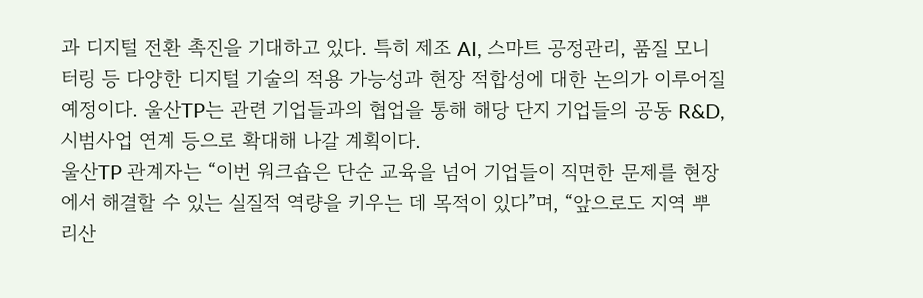과 디지털 전환 촉진을 기대하고 있다. 특히 제조 AI, 스마트 공정관리, 품질 모니터링 등 다양한 디지털 기술의 적용 가능성과 현장 적합성에 대한 논의가 이루어질 예정이다. 울산TP는 관련 기업들과의 협업을 통해 해당 단지 기업들의 공동 R&D, 시범사업 연계 등으로 확대해 나갈 계획이다.
울산TP 관계자는 “이번 워크숍은 단순 교육을 넘어 기업들이 직면한 문제를 현장에서 해결할 수 있는 실질적 역량을 키우는 데 목적이 있다”며, “앞으로도 지역 뿌리산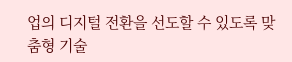업의 디지털 전환을 선도할 수 있도록 맞춤형 기술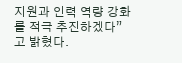지원과 인력 역량 강화를 적극 추진하겠다”고 밝혔다.